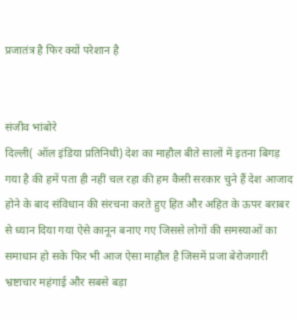प्रजातंत्र है फिर क्यों परेशान है


संजीव भांबोरे
दिल्ली( ऑल इंडिया प्रतिनिधी) देश का माहौल बीते सालों में इतना बिगड़ गया है की हमें पता ही नहीं चल रहा की हम कैसी सरकार चुने हैं देश आजाद होने के बाद संविधान की संरचना करते हुए हित और अहित के ऊपर बराबर से ध्यान दिया गया ऐसे कानून बनाए गए जिससे लोगों की समस्याओं का समाधान हो सके फिर भी आज ऐसा माहौल है जिसमें प्रजा बेरोजगारी भ्रष्टाचार महंगाई और सबसे बड़ा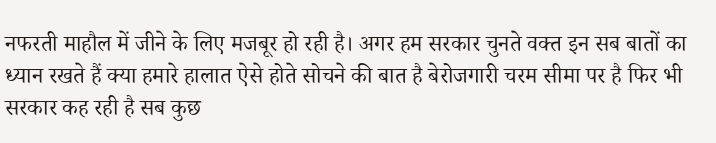नफरती माहौल में जीने के लिए मजबूर हो रही है। अगर हम सरकार चुनते वक्त इन सब बातों का ध्यान रखते हैं क्या हमारे हालात ऐसे होते सोचने की बात है बेरोजगारी चरम सीमा पर है फिर भी सरकार कह रही है सब कुछ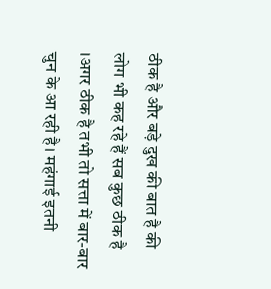ठीक है और बड़े दुख की बात है की लोग भी कह रहे हैं सब कुछ ठीक है ।अगर ठीक है तभी तो सत्ता में बार-बार चुन के आ रही है। महंगाई इतनी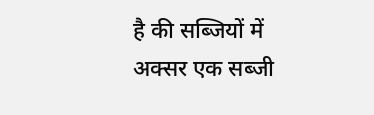है की सब्जियों में अक्सर एक सब्जी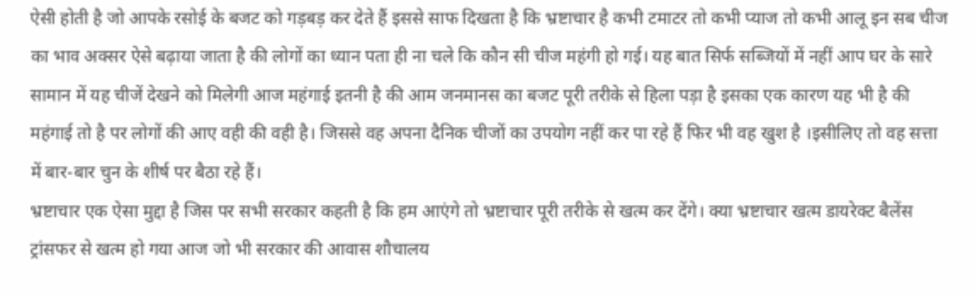ऐसी होती है जो आपके रसोई के बजट को गड़बड़ कर देते हैं इससे साफ दिखता है कि भ्रष्टाचार है कभी टमाटर तो कभी प्याज तो कभी आलू इन सब चीज का भाव अक्सर ऐसे बढ़ाया जाता है की लोगों का ध्यान पता ही ना चले कि कौन सी चीज महंगी हो गई। यह बात सिर्फ सब्जियों में नहीं आप घर के सारे सामान में यह चीजें देखने को मिलेगी आज महंगाई इतनी है की आम जनमानस का बजट पूरी तरीके से हिला पड़ा है इसका एक कारण यह भी है की महंगाई तो है पर लोगों की आए वही की वही है। जिससे वह अपना दैनिक चीजों का उपयोग नहीं कर पा रहे हैं फिर भी वह खुश है ।इसीलिए तो वह सत्ता में बार-बार चुन के शीर्ष पर बैठा रहे हैं।
भ्रष्टाचार एक ऐसा मुद्दा है जिस पर सभी सरकार कहती है कि हम आएंगे तो भ्रष्टाचार पूरी तरीके से खत्म कर देंगे। क्या भ्रष्टाचार खत्म डायरेक्ट बैलेंस ट्रांसफर से खत्म हो गया आज जो भी सरकार की आवास शौचालय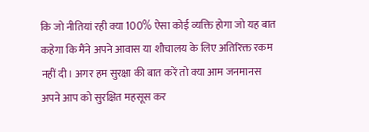कि जो नीतियां रही क्या 100% ऐसा कोई व्यक्ति होगा जो यह बात कहेगा कि मैंने अपने आवास या शौचालय के लिए अतिरिक्त रकम नहीं दी। अगर हम सुरक्षा की बात करें तो क्या आम जनमानस अपने आप को सुरक्षित महसूस कर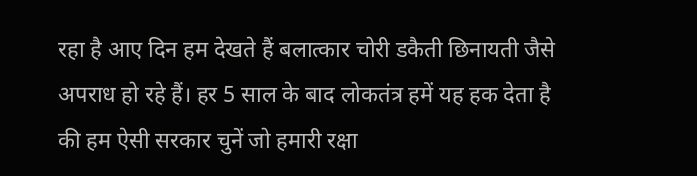रहा है आए दिन हम देखते हैं बलात्कार चोरी डकैती छिनायती जैसे अपराध हो रहे हैं। हर 5 साल के बाद लोकतंत्र हमें यह हक देता है की हम ऐसी सरकार चुनें जो हमारी रक्षा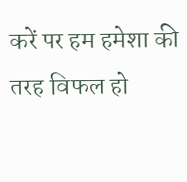करें पर हम हमेशा की तरह विफल हो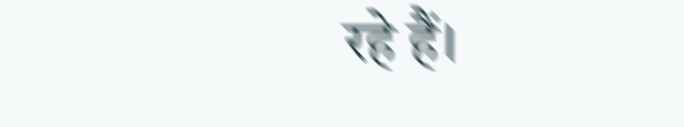रहे हैं।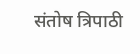संतोष त्रिपाठी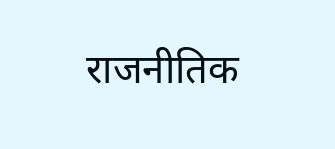राजनीतिक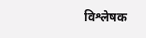विश्लेषक